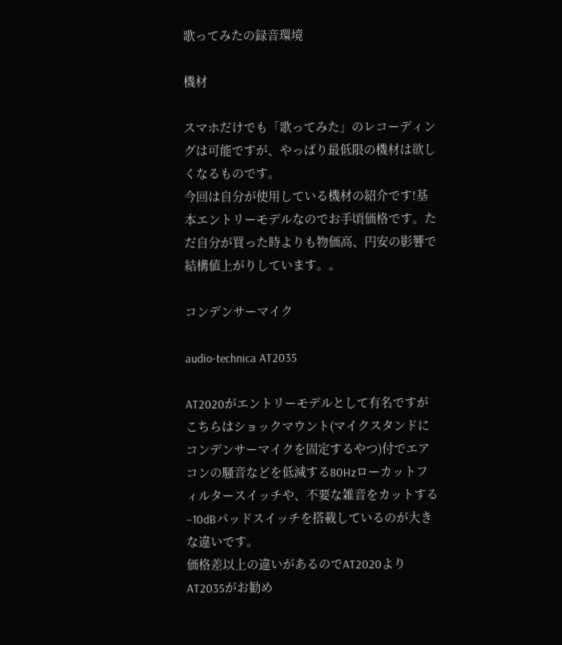歌ってみたの録音環境

機材

スマホだけでも「歌ってみた」のレコーディングは可能ですが、やっぱり最低限の機材は欲しくなるものです。
今回は自分が使用している機材の紹介です!基本エントリーモデルなのでお手頃価格です。ただ自分が買った時よりも物価高、円安の影響で結構値上がりしています。。

コンデンサーマイク

audio-technica AT2035

AT2020がエントリーモデルとして有名ですがこちらはショックマウント(マイクスタンドにコンデンサーマイクを固定するやつ)付でエアコンの騒音などを低減する80Hzローカットフィルタースイッチや、不要な雑音をカットする−10dBパッドスイッチを搭載しているのが大きな違いです。
価格差以上の違いがあるのでAT2020よりAT2035がお勧め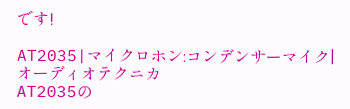です!

AT2035|マイクロホン:コンデンサーマイク|オーディオテクニカ
AT2035の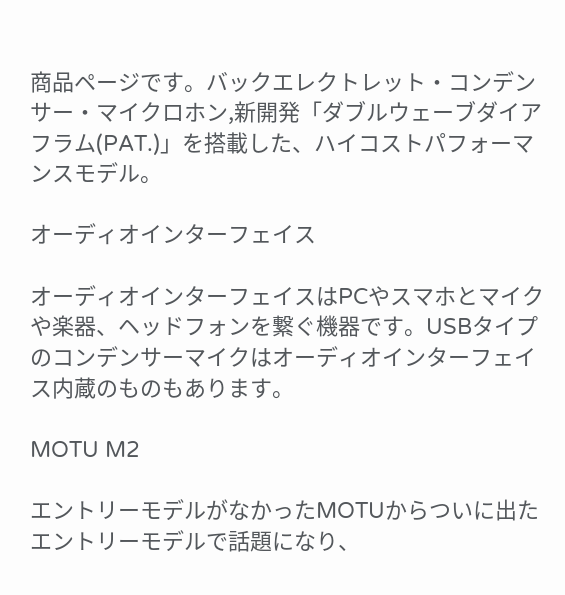商品ページです。バックエレクトレット・コンデンサー・マイクロホン,新開発「ダブルウェーブダイアフラム(PAT.)」を搭載した、ハイコストパフォーマンスモデル。

オーディオインターフェイス

オーディオインターフェイスはPCやスマホとマイクや楽器、ヘッドフォンを繋ぐ機器です。USBタイプのコンデンサーマイクはオーディオインターフェイス内蔵のものもあります。

MOTU M2

エントリーモデルがなかったMOTUからついに出たエントリーモデルで話題になり、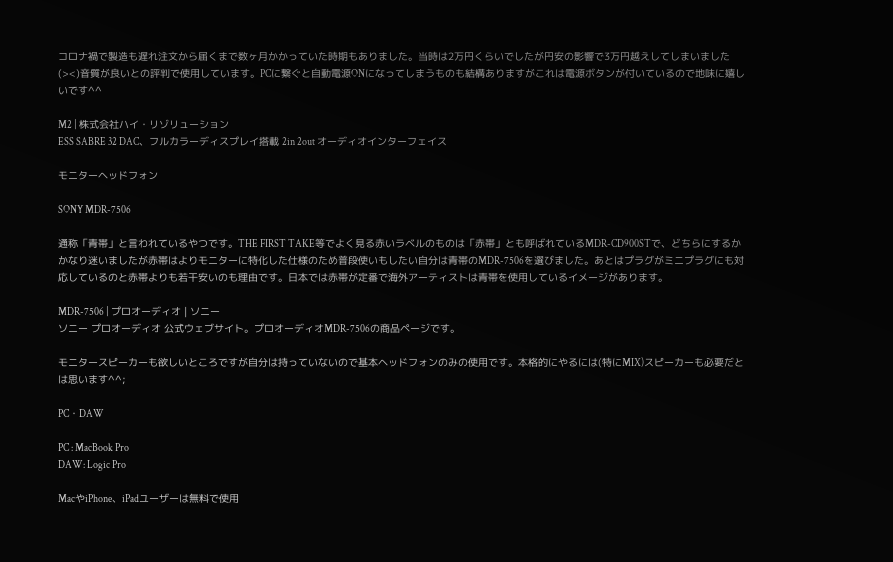コロナ禍で製造も遅れ注文から届くまで数ヶ月かかっていた時期もありました。当時は2万円くらいでしたが円安の影響で3万円越えしてしまいました(><)音質が良いとの評判で使用しています。PCに繋ぐと自動電源ONになってしまうものも結構ありますがこれは電源ボタンが付いているので地味に嬉しいです^^

M2 | 株式会社ハイ・リゾリューション
ESS SABRE 32 DAC、フルカラーディスプレイ搭載 2in 2out オーディオインターフェイス

モニターヘッドフォン

SONY MDR-7506

通称「青帯」と言われているやつです。THE FIRST TAKE等でよく見る赤いラベルのものは「赤帯」とも呼ばれているMDR-CD900STで、どちらにするかかなり迷いましたが赤帯はよりモニターに特化した仕様のため普段使いもしたい自分は青帯のMDR-7506を選びました。あとはプラグがミニプラグにも対応しているのと赤帯よりも若干安いのも理由です。日本では赤帯が定番で海外アーティストは青帯を使用しているイメージがあります。

MDR-7506 | プロオーディオ | ソニー
ソニー プロオーディオ 公式ウェブサイト。プロオーディオMDR-7506の商品ページです。

モニタースピーカーも欲しいところですが自分は持っていないので基本ヘッドフォンのみの使用です。本格的にやるには(特にMIX)スピーカーも必要だとは思います^^;

PC・DAW

PC : MacBook Pro
DAW: Logic Pro

MacやiPhone、iPadユーザーは無料で使用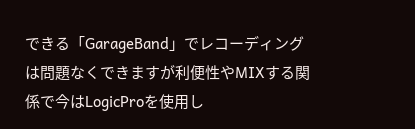できる「GarageBand」でレコーディングは問題なくできますが利便性やMIXする関係で今はLogicProを使用し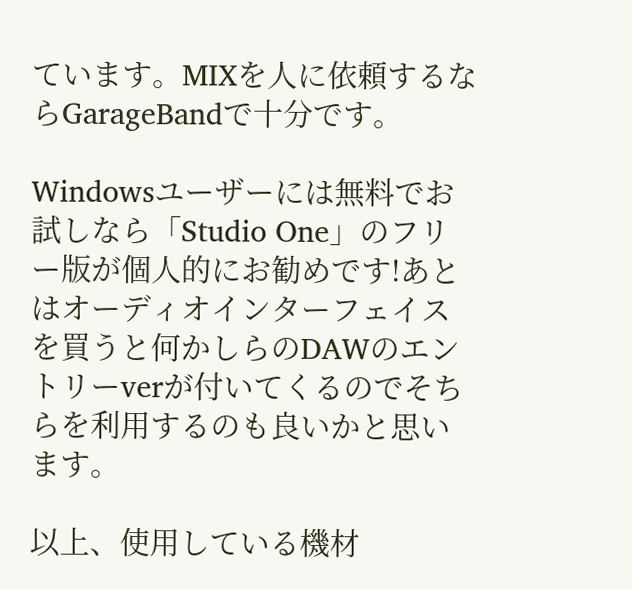ています。MIXを人に依頼するならGarageBandで十分です。

Windowsユーザーには無料でお試しなら「Studio One」のフリー版が個人的にお勧めです!あとはオーディオインターフェイスを買うと何かしらのDAWのエントリーverが付いてくるのでそちらを利用するのも良いかと思います。

以上、使用している機材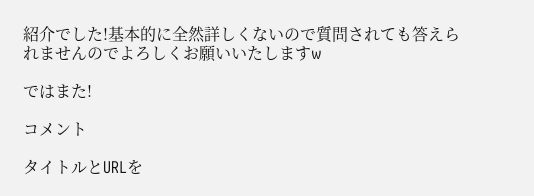紹介でした!基本的に全然詳しくないので質問されても答えられませんのでよろしくお願いいたしますw

ではまた!

コメント

タイトルとURLを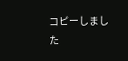コピーしました